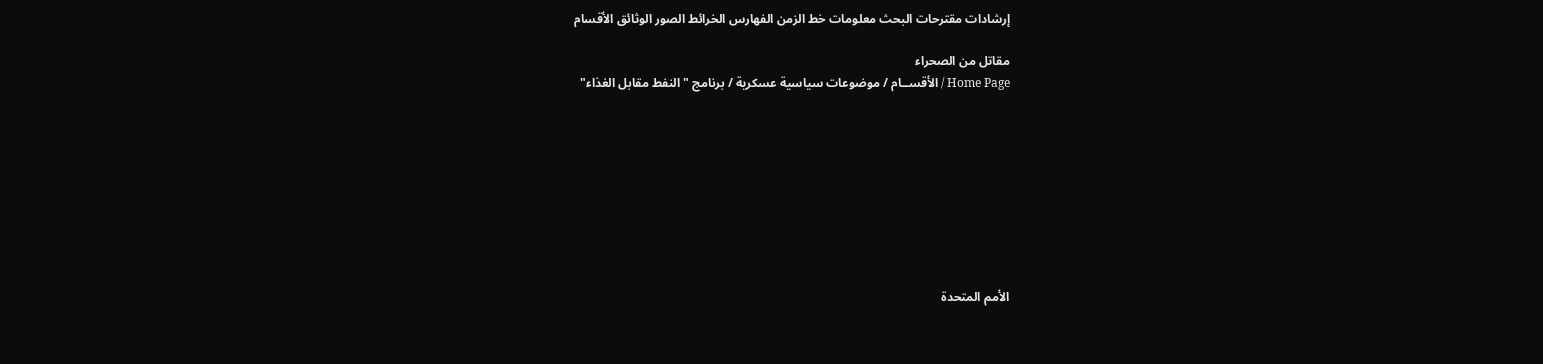إرشادات مقترحات البحث معلومات خط الزمن الفهارس الخرائط الصور الوثائق الأقسام

مقاتل من الصحراء
Home Page / الأقســام / موضوعات سياسية عسكرية / برنامج "النفط مقابل الغذاء"









الأمم المتحدة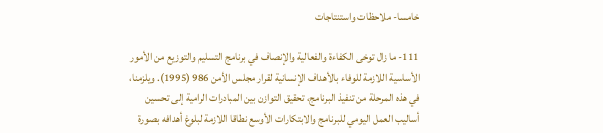خامسا- ملاحظات واستنتاجات

111- ما زال توخى الكفاءة والفعالية والإنصاف في برنامج التسليم والتوزيع من الأمور الأساسية اللازمة للوفاء بالأهداف الإنسانية لقرار مجلس الأمن 986 (1995). ويلزمنا، في هذه المرحلة من تنفيذ البرنامج، تحقيق التوازن بين المبادرات الرامية إلى تحسين أساليب العمل اليومي للبرنامج والابتكارات الأوسع نطاقا اللازمة لبلوغ أهدافه بصورة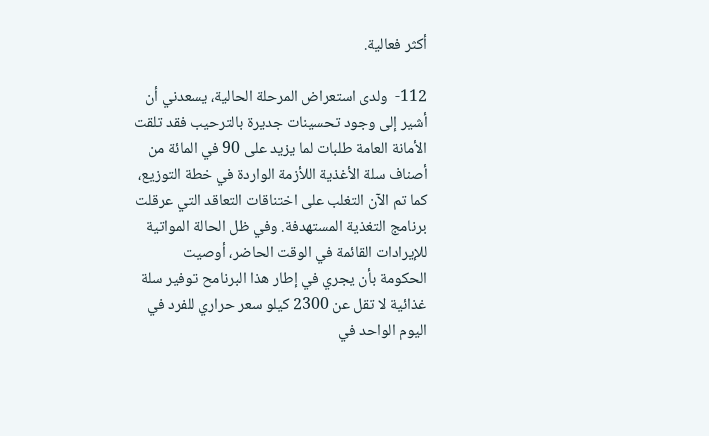أكثر فعالية.

112-  ولدى استعراض المرحلة الحالية، يسعدني أن أشير إلى وجود تحسينات جديرة بالترحيب فقد تلقت الأمانة العامة طلبات لما يزيد على 90 في المائة من أصناف سلة الأغذية اللأزمة الواردة في خطة التوزيع، كما تم الآن التغلب على اختناقات التعاقد التي عرقلت برنامج التغذية المستهدفة. وفي ظل الحالة المواتية للإيرادات القائمة في الوقت الحاضر، أوصيت الحكومة بأن يجري في إطار هذا البرنامح توفير سلة غذائية لا تقل عن 2300 كيلو سعر حراري للفرد في اليوم الواحد في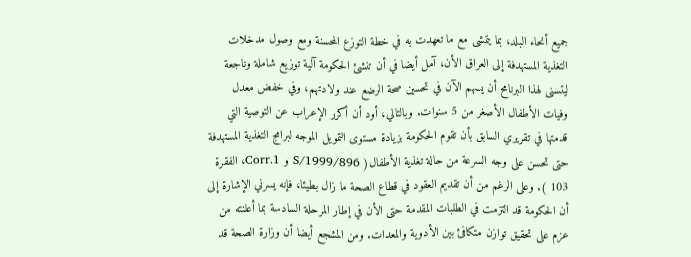جميع أنحاء البلد، بما يتمشى مع ما تعهدت به في خطة التوزع المحسنة ومع وصول مدخلات التغذية المستهدفة إلى العراق الأن، آمل أيضا في أن تنشئ الحكومة آلية توزيع شاملة وناجعة ليتسنى لهذا البرنامح أن يسهم الآن في تحسين صحة الرضع عند ولادتهم، وفي خفض معدل وفيات الأطفال الأصغر من 5 سنوات. وبالتالي، أود أن أكرر الإعراب عن التوصية التي قدمتها في تقريري السابق بأن تقوم الحكومة بزيادة مستوى التمويل الموجه لبرامج التغذية المستهدفة حتى تحسن على وجه السرعة من حالة تغذية الأطفال( S/1999/896 و Corr.1، الفقرة 103 ). وعلى الرغم من أن تقديم العقود في قطاع الصحة ما زال بطيئا، فإنه يسرني الإشارة إلى أن الحكومة قد التزمت في الطلبات المقدمة حتى الأن في إطار المرحلة السادسة بما أعلنته من عزم على تحقيق توازن متكافئ بين الأدوية والمعدات. ومن المشجع أيضا أن وزارة الصحة قد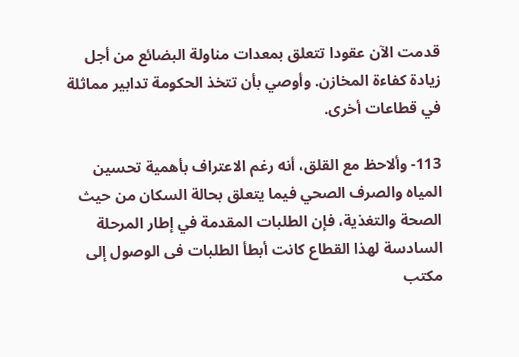قدمت الآن عقودا تتعلق بمعدات مناولة البضائع من أجل زيادة كفاءة المخازن. وأوصي بأن تتخذ الحكومة تدابير مماثلة في قطاعات أخرى.

113- وألاحظ مع القلق، أنه رغم الاعتراف بأهمية تحسين المياه والصرف الصحي فيما يتعلق بحالة السكان من حيث الصحة والتغذية، فإن الطلبات المقدمة في إطار المرحلة السادسة لهذا القطاع كانت أبطأ الطلبات فى الوصول إلى مكتب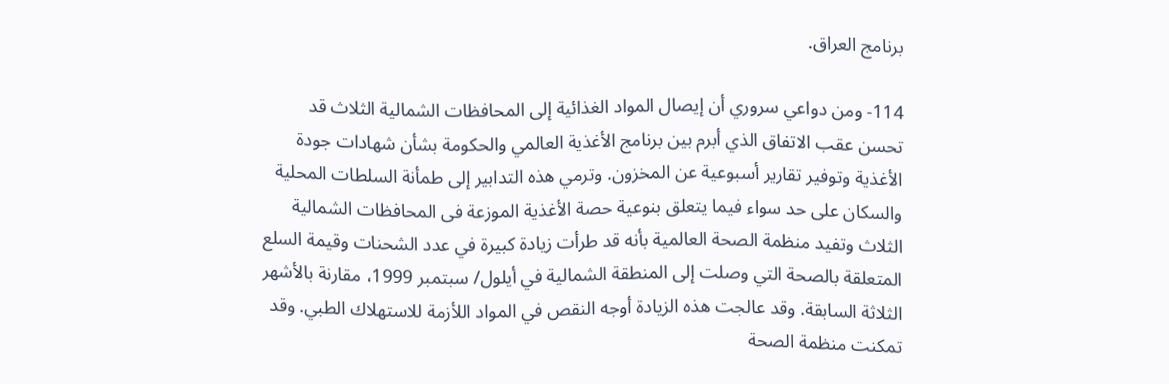برنامج العراق.

114- ومن دواعي سروري أن إيصال المواد الغذائية إلى المحافظات الشمالية الثلاث قد تحسن عقب الاتفاق الذي أبرم بين برنامج الأغذية العالمي والحكومة بشأن شهادات جودة الأغذية وتوفير تقارير أسبوعية عن المخزون. وترمي هذه التدابير إلى طمأنة السلطات المحلية والسكان على حد سواء فيما يتعلق بنوعية حصة الأغذية الموزعة فى المحافظات الشمالية الثلاث وتفيد منظمة الصحة العالمية بأنه قد طرأت زيادة كبيرة في عدد الشحنات وقيمة السلع المتعلقة بالصحة التي وصلت إلى المنطقة الشمالية في أيلول/ سبتمبر 1999، مقارنة بالأشهر الثلاثة السابقة. وقد عالجت هذه الزيادة أوجه النقص في المواد اللأزمة للاستهلاك الطبي. وقد تمكنت منظمة الصحة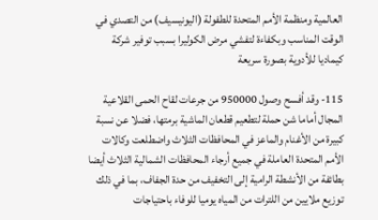العالمية ومنظمة الأمم المتحدة للطفولة (اليونيسيف) من التصدي في الوقت المناسب وبكفاءة لتفشي مرض الكوليرا بسبب توفير شركة كيماديا للأدوية بصورة سريعة

115- وقد أفسح وصول 950000 من جرعات لقاح الحمى القلاعية المجال أماما شن حملة لتطعيم قطعان الماشية برمتها، فضلا عن نسبة كبيرة من الأغنام والماعز في المحافظات الثلاث واضطلعت وكالات الأمم المتحدة العاملة في جميع أرجاء المحافظات الشمالية الثلاث أيضا بطائفة من الأنشطة الرامية إلى التخفيف من حدة الجفاف، بما في ذلك توزيع ملايين من اللترات من المياه يوميا للوفاء باحتياجات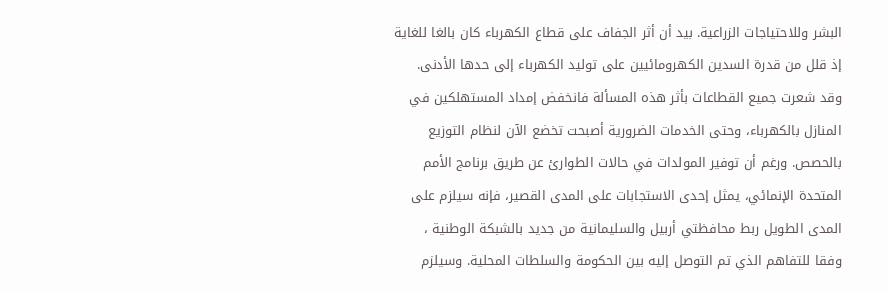البشر وللاحتياجات الزراعية. بيد أن أثر الجفاف على قطاع الكهرباء كان بالغا للغاية إذ قلل من قدرة السدين الكهرومائيين على توليد الكهرباء إلى حدها الأدنى. وقد شعرت جميع القطاعات بأثر هذه المسألة فانخفض إمداد المستهلكين في المنازل بالكهرباء، وحتى الخدمات الضرورية أصبحت تخضع الآن لنظام التوزيع بالحصص. ورغم أن توفير المولدات في حالات الطوارئ عن طريق برنامج الأمم المتحدة الإنمائي، يمثل إحدى الاستجابات على المدى القصير، فإنه سيلزم على المدى الطويل ربط محافظتي أربيل والسليمانية من جديد بالشبكة الوطنية ، وفقا للتفاهم الذي تم التوصل إليه بين الحكومة والسلطات المحلية. وسيلزم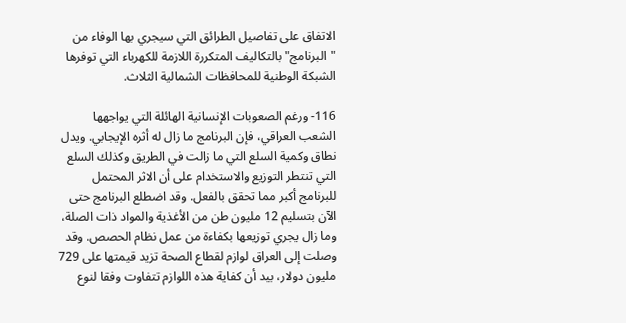الاتفاق على تفاصيل الطرائق التي سيجري بها الوفاء من "البرنامج" بالتكاليف المتكررة اللازمة للكهرباء التي توفرها الشبكة الوطنية للمحافظات الشمالية الثلاث.

116- ورغم الصعوبات الإنسانية الهائلة التي يواجهها الشعب العراقي، فإن البرنامج ما زال له أثره الإيجابي. ويدل نطاق وكمية السلع التي ما زالت في الطريق وكذلك السلع التي تنتطر التوزيع والاستخدام على أن الاثر المحتمل للبرنامج أكبر مما تحقق بالفعل. وقد اضطلع البرنامج حتى الآن بتسليم 12 مليون طن من الأغذية والمواد ذات الصلة، وما زال يجري توزيعها بكفاءة من عمل نظام الحصص. وقد وصلت إلى العراق لوازم لقطاع الصحة تزيد قيمتها على 729 مليون دولار، بيد أن كفاية هذه اللوازم تتفاوت وفقا لنوع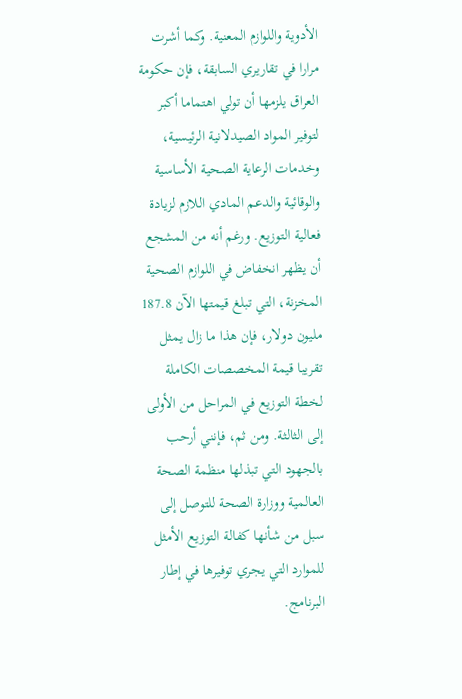الأدوية واللوازم المعنية. وكما أشرت مرارا في تقاريري السابقة، فإن حكومة العراق يلزمها أن تولي اهتماما أكبر لتوفير المواد الصيدلانية الرئيسية، وخدمات الرعاية الصحية الأساسية والوقائية والدعم المادي اللازم لزيادة فعالية التوزيع. ورغم أنه من المشجع أن يظهر انخفاض في اللوازم الصحية المخزنة، التي تبلغ قيمتها الآن 187.8 مليون دولار، فإن هذا ما زال يمثل تقريبا قيمة المخصصات الكاملة لخطة التوزيع في المراحل من الأولى إلى الثالثة. ومن ثم، فإنني أرحب بالجهود التي تبذلها منظمة الصحة العالمية ووزارة الصحة للتوصل إلى سبل من شأنها كفالة التوزيع الأمثل للموارد التي يجري توفيرها في إطار البرنامج.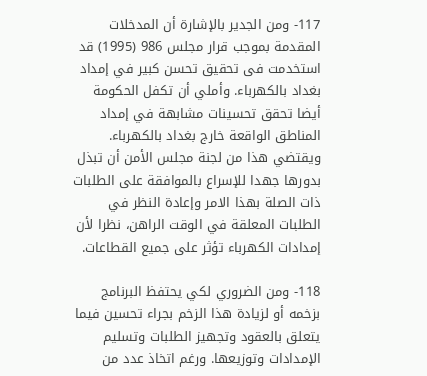117- ومن الجدير بالإشارة أن المدخلات المقدمة بموجب قرار مجلس 986 (1995) قد استخدمت فى تحقيق تحسن كبير في إمداد بغداد بالكهرباء. وأملي أن تكفل الحكومة أيضا تحقق تحسينات مشابهة في إمداد المناطق الواقعة خارج بغداد بالكهرباء. ويقتضي هذا من لجنة مجلس الأمن أن تبذل بدورها جهدا للإسراع بالموافقة على الطلبات ذات الصلة بهذا الامر وإعادة النظر في الطلبات المعلقة في الوقت الراهن، نظرا لأن إمدادات الكهرباء تؤثر على جميع القطاعات.

118- ومن الضروري لكي يحتفظ البرنامج بزخمه أو لزيادة هذا الزخم بجراء تحسين فيما يتعلق بالعقود وتجهيز الطلبات وتسليم الإمدادات وتوزيعها. ورغم اتخاذ عدد من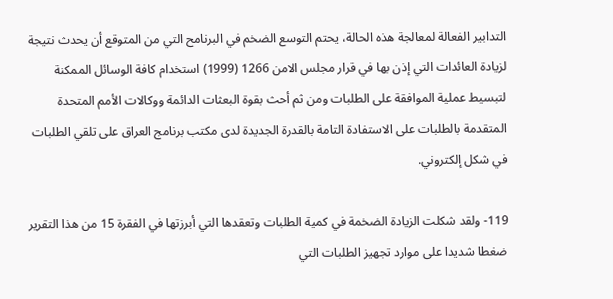التدابير الفعالة لمعالجة هذه الحالة، يحتم التوسع الضخم في البرنامح التي من المتوقع أن يحدث نتيجة لزيادة العائدات التي إذن بها في قرار مجلس الامن 1266 (1999) استخدام كافة الوسائل الممكنة لتبسيط عملية الموافقة على الطلبات ومن ثم أحث بقوة البعثات الدائمة ووكالات الأمم المتحدة المتقدمة بالطلبات على الاستفادة التامة بالقدرة الجديدة لدى مكتب برنامج العراق على تلقي الطلبات في شكل إلكتروني.

119- ولقد شكلت الزيادة الضخمة في كمية الطلبات وتعقدها التي أبرزتها في الفقرة 15 من هذا التقرير ضغطا شديدا على موارد تجهيز الطلبات التي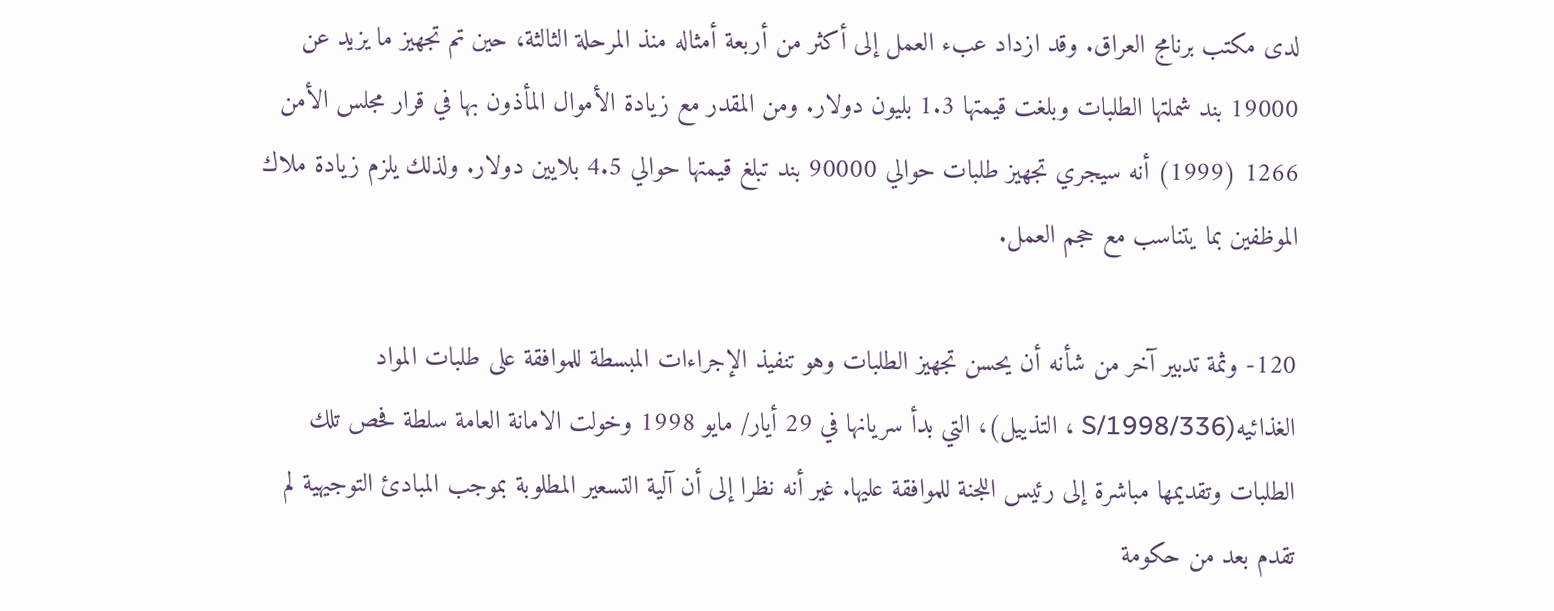لدى مكتب برنامج العراق. وقد ازداد عبء العمل إلى أكثر من أربعة أمثاله منذ المرحلة الثالثة، حين تم تجهيز ما يزيد عن 19000 بند شملتها الطلبات وبلغت قيمتها 1.3 بليون دولار. ومن المقدر مع زيادة الأموال المأذون بها في قرار مجلس الأمن 1266 (1999) أنه سيجري تجهيز طلبات حوالي 90000 بند تبلغ قيمتها حوالي 4.5 بلايين دولار. ولذلك يلزم زيادة ملاك الموظفين بما يتناسب مع حجم العمل.

120- وثمة تدبير آخر من شأنه أن يحسن تجهيز الطلبات وهو تنفيذ الإجراءات المبسطة للموافقة على طلبات المواد الغذائيه(S/1998/336 ، التذييل)، التي بدأ سريانها في 29 أيار/ مايو 1998 وخولت الامانة العامة سلطة فحص تلك الطلبات وتقديمها مباشرة إلى رئيس اللجنة للموافقة عليها. غير أنه نظرا إلى أن آلية التسعير المطلوبة بموجب المبادئ التوجيهية لم تقدم بعد من حكومة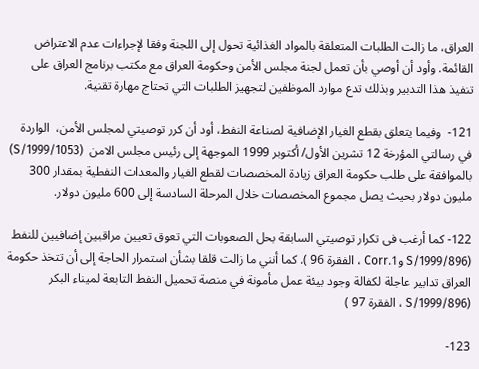العراق، ما زالت الطلبات المتعلقة بالمواد الغذائية تحول إلى اللجنة وفقا لإجراءات عدم الاعتراض القائمة. وأود أن أوصي بأن تعمل لجنة مجلس الأمن وحكومة العراق مع مكتب برنامج العراق على تنفيذ هذا التدبير وبذلك تدع موارد الموظفين لتجهيز الطلبات التي تحتاج مهارة تقنية.

121-  وفيما يتعلق بقطع الغيار الإضافية لصناعة النفط، أود أن كرر توصيتي لمجلس الأمن،  الواردة في رسالتي المؤرخة 12 تشرين الأول/ أكتوبر 1999 الموجهة إلى رئيس مجلس الامن  (S/1999/1053) بالموافقة على طلب حكومة العراق زيادة المخصصات لقطع الغيار والمعدات النفطية بمقدار 300 مليون دولار بحيث يصل مجموع المخصصات خلال المرحلة السادسة إلى 600 مليون دولار.

122- كما أرغب فى تكرار توصيتي السابقة بحل الصعوبات التي تعوق تعيين مراقبين إضافيين للنفط (S/1999/896 و1.Corr ، الفقرة 96 ). كما أنني ما زالت قلقا بشأن استمرار الحاجة إلى أن تتخذ حكومة العراق تدابير عاجلة لكفالة وجود بيئة عمل مأمونة في منصة تحميل النفط التابعة لميناء البكر (S/1999/896 ، الفقرة 97 )

123-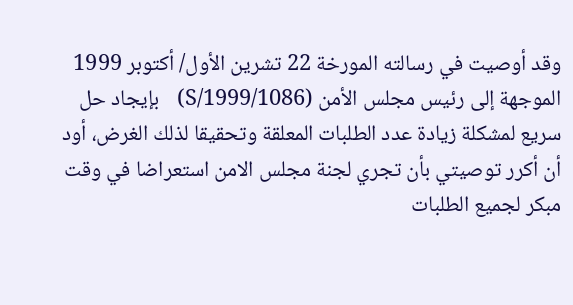وقد أوصيت في رسالته المورخة 22 تشرين الأول/ أكتوبر 1999 الموجهة إلى رئيس مجلس الأمن (S/1999/1086)   بإيجاد حل سريع لمشكلة زيادة عدد الطلبات المعلقة وتحقيقا لذلك الغرض، أود أن أكرر توصيتي بأن تجري لجنة مجلس الامن استعراضا في وقت مبكر لجميع الطلبات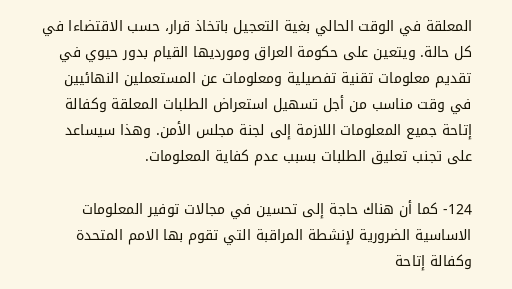المعلقة في الوقت الحالي بغية التعجيل باتخاذ قرار، حسب الاقتضاءا في كل حالة. ويتعين على حكومة العراق ومورديها القيام بدور حيوي في تقديم معلومات تقنية تفصيلية ومعلومات عن المستعملين النهائيين في وقت مناسب من أجل تسهيل استعراض الطلبات المعلقة وكفالة إتاحة جميع المعلومات اللازمة إلى لجنة مجلس الأمن. وهذا سيساعد على تجنب تعليق الطلبات بسبب عدم كفاية المعلومات.

124- كما أن هناك حاجة إلى تحسين في مجالات توفير المعلومات الاساسية الضرورية لإنشطة المراقبة التي تقوم بها الامم المتحدة وكفالة إتاحة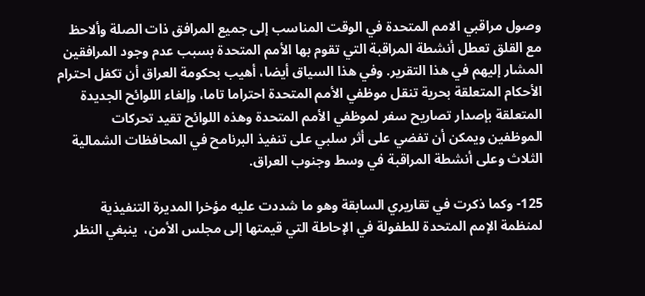وصول مراقبي الامم المتحدة في الوقت المناسب إلى جميع المرافق ذات الصلة وألاحظ مع القلق تعطل أنشطة المراقبة التي تقوم بها الأمم المتحدة بسبب عدم وجود المرافقين المشار إليهم في هذا التقرير. وفي هذا السياق أيضا، أهيب بحكومة العراق أن تكفل احترام الأحكام المتعلقة بحرية تنقل موظفي الأمم المتحدة احتراما تاما، وإلغاء اللوائح الجديدة المتعلقة بإصدار تصاريح سفر لموظفي الأمم المتحدة وهذه اللوائح تقيد تحركات الموظفين ويمكن أن تفضي على أثر سلبي على تنفيذ البرنامح في المحافظات الشمالية الثلاث وعلى أنشطة المراقبة في وسط وجنوب العراق.

125- وكما ذكرت في تقاريري السابقة وهو ما شددت عليه مؤخرا المديرة التنفيذية لمنظمة الإمم المتحدة للطفولة في الإحاطة التي قيمتها إلى مجلس الأمن،  ينبغي النظر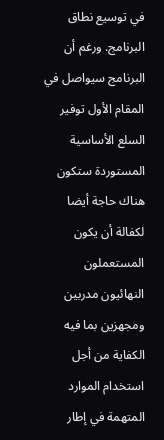في توسيع نطاق البرنامج. ورغم أن البرنامج سيواصل في المقام الأول توفير السلع الأساسية المستوردة ستكون هناك حاجة أيضا لكفالة أن يكون المستعملون النهائيون مدربين ومجهزين بما فيه الكفاية من أجل استخدام الموارد المتهمة في إطار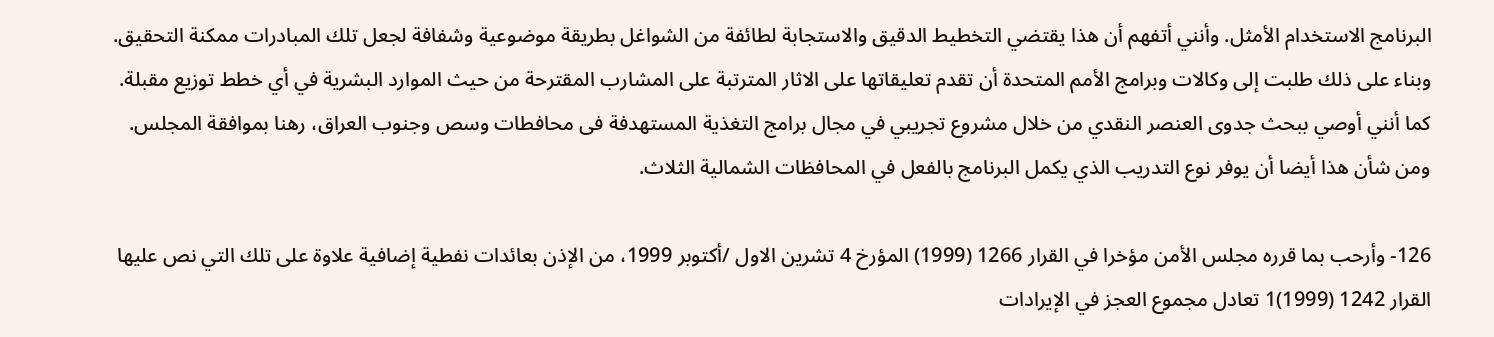البرنامج الاستخدام الأمثل. وأنني أتفهم أن هذا يقتضي التخطيط الدقيق والاستجابة لطائفة من الشواغل بطريقة موضوعية وشفافة لجعل تلك المبادرات ممكنة التحقيق. وبناء على ذلك طلبت إلى وكالات وبرامج الأمم المتحدة أن تقدم تعليقاتها على الاثار المترتبة على المشارب المقترحة من حيث الموارد البشرية في أي خطط توزيع مقبلة. كما أنني أوصي ببحث جدوى العنصر النقدي من خلال مشروع تجريبي في مجال برامج التغذية المستهدفة فى محافطات وسص وجنوب العراق، رهنا بموافقة المجلس. ومن شأن هذا أيضا أن يوفر نوع التدريب الذي يكمل البرنامج بالفعل في المحافظات الشمالية الثلاث.

126- وأرحب بما قرره مجلس الأمن مؤخرا في القرار 1266 (1999) المؤرخ 4 تشرين الاول /أكتوبر 1999، من الإذن بعائدات نفطية إضافية علاوة على تلك التي نص عليها القرار 1242 (1999)1 تعادل مجموع العجز في الإيرادات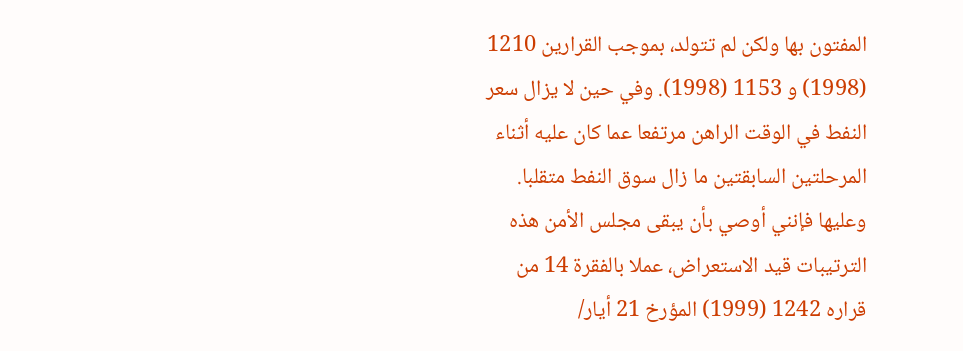المفتون بها ولكن لم تتولد، بموجب القرارين 1210 (1998) و 1153 (1998). وفي حين لا يزال سعر النفط في الوقت الراهن مرتفعا عما كان عليه أثناء المرحلتين السابقتين ما زال سوق النفط متقلبا. وعليها فإنني أوصي بأن يبقى مجلس الأمن هذه الترتيبات قيد الاستعراض، عملا بالفقرة 14 من قراره 1242 (1999) المؤرخ 21 أيار/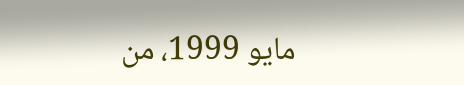مايو 1999، من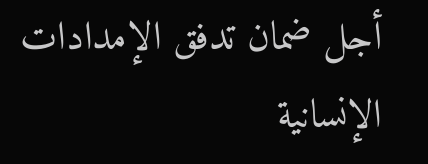أجل ضمان تدفق الإمدادات الإنسانية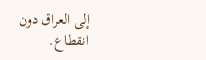إلى العراق دون انقطاع.